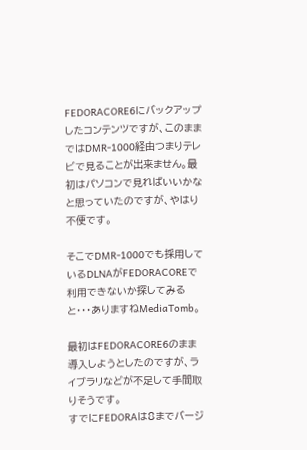FEDORACORE6にバックアップしたコンテンツですが、このままではDMR-1000経由つまりテレビで見ることが出来ません。最初はパソコンで見ればいいかなと思っていたのですが、やはり不便です。

そこでDMR-1000でも採用しているDLNAがFEDORACOREで利用できないか探してみると・・・ありますねMediaTomb。

最初はFEDORACORE6のまま導入しようとしたのですが、ライブラリなどが不足して手間取りそうです。
すでにFEDORAは8までバージ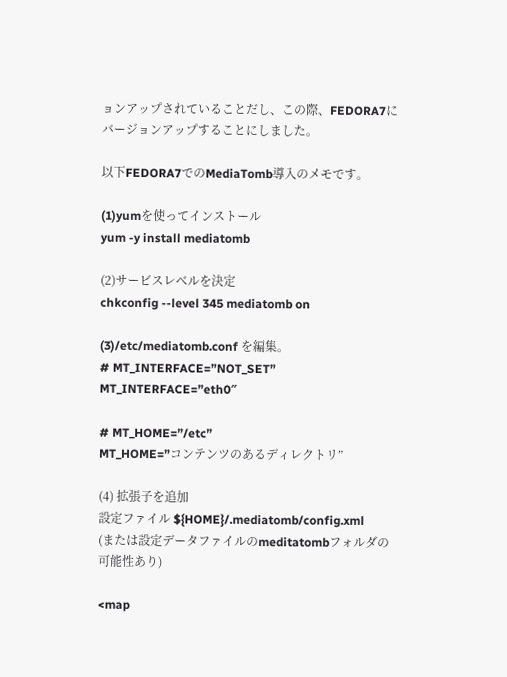ョンアップされていることだし、この際、FEDORA7にバージョンアップすることにしました。

以下FEDORA7でのMediaTomb導入のメモです。

(1)yumを使ってインストール
yum -y install mediatomb

(2)サービスレベルを決定
chkconfig --level 345 mediatomb on

(3)/etc/mediatomb.conf を編集。
# MT_INTERFACE=”NOT_SET”
MT_INTERFACE=”eth0″

# MT_HOME=”/etc”
MT_HOME=”コンテンツのあるディレクトリ”

(4) 拡張子を追加
設定ファイル ${HOME}/.mediatomb/config.xml
(または設定データファイルのmeditatombフォルダの可能性あり)

<map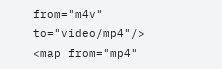from="m4v" to="video/mp4"/>
<map from="mp4"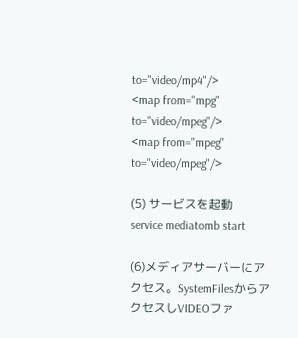to="video/mp4"/>
<map from="mpg" to="video/mpeg"/>
<map from="mpeg" to="video/mpeg"/>

(5) サービスを起動
service mediatomb start

(6)メディアサーバーにアクセス。SystemFilesからアクセスしVIDEOファ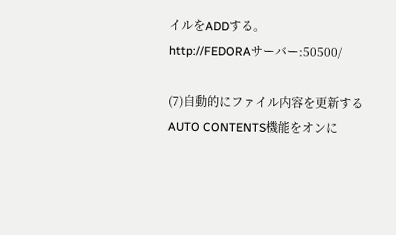イルをADDする。
http://FEDORAサーバー:50500/

(7)自動的にファイル内容を更新するAUTO CONTENTS機能をオンに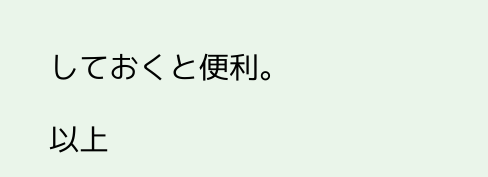しておくと便利。

以上